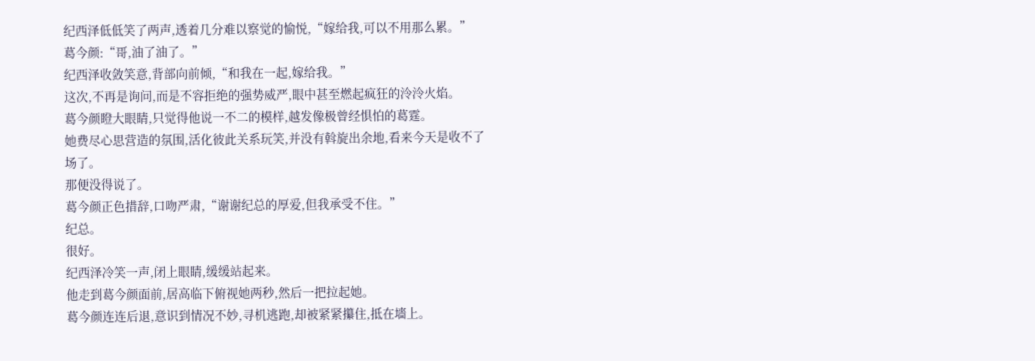纪西泽低低笑了两声,透着几分难以察觉的愉悦,“嫁给我,可以不用那么累。”
葛今颜:“哥,油了油了。”
纪西泽收敛笑意,背部向前倾,“和我在一起,嫁给我。”
这次,不再是询问,而是不容拒绝的强势威严,眼中甚至燃起疯狂的泠泠火焰。
葛今颜瞪大眼睛,只觉得他说一不二的模样,越发像极曾经惧怕的葛霆。
她费尽心思营造的氛围,活化彼此关系玩笑,并没有斡旋出余地,看来今天是收不了场了。
那便没得说了。
葛今颜正色措辞,口吻严肃,“谢谢纪总的厚爱,但我承受不住。”
纪总。
很好。
纪西泽冷笑一声,闭上眼睛,缓缓站起来。
他走到葛今颜面前,居高临下俯视她两秒,然后一把拉起她。
葛今颜连连后退,意识到情况不妙,寻机逃跑,却被紧紧攥住,抵在墻上。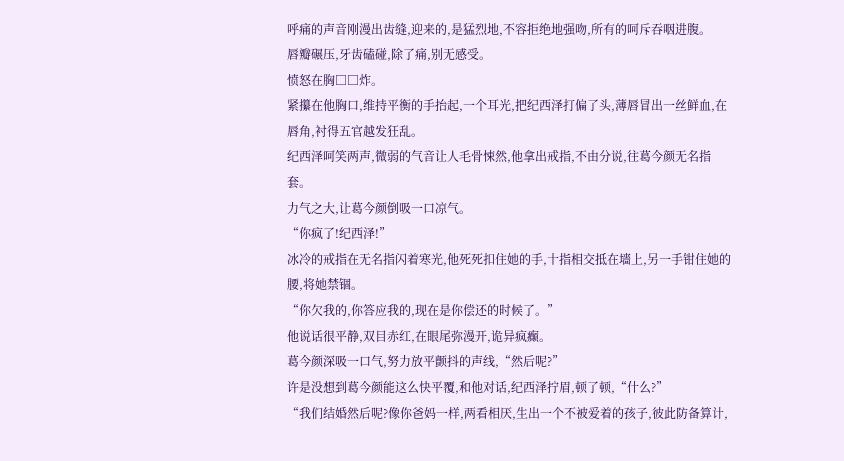呼痛的声音刚漫出齿缝,迎来的,是猛烈地,不容拒绝地强吻,所有的呵斥吞咽进腹。
唇瓣碾压,牙齿磕碰,除了痛,别无感受。
愤怒在胸□□炸。
紧攥在他胸口,维持平衡的手抬起,一个耳光,把纪西泽打偏了头,薄唇冒出一丝鲜血,在唇角,衬得五官越发狂乱。
纪西泽呵笑两声,微弱的气音让人毛骨悚然,他拿出戒指,不由分说,往葛今颜无名指套。
力气之大,让葛今颜倒吸一口凉气。
“你疯了!纪西泽!”
冰冷的戒指在无名指闪着寒光,他死死扣住她的手,十指相交抵在墻上,另一手钳住她的腰,将她禁锢。
“你欠我的,你答应我的,现在是你偿还的时候了。”
他说话很平静,双目赤红,在眼尾弥漫开,诡异疯癫。
葛今颜深吸一口气,努力放平颤抖的声线,“然后呢?”
许是没想到葛今颜能这么快平覆,和他对话,纪西泽拧眉,顿了顿,“什么?”
“我们结婚然后呢?像你爸妈一样,两看相厌,生出一个不被爱着的孩子,彼此防备算计,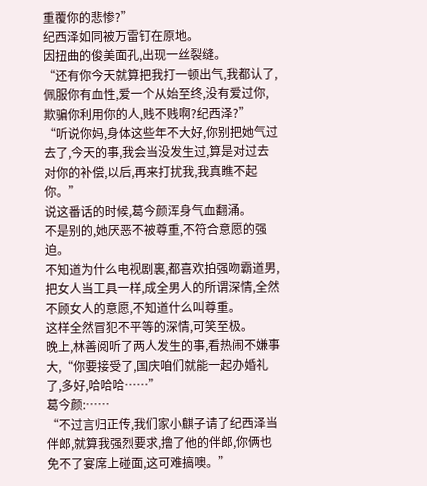重覆你的悲惨?”
纪西泽如同被万雷钉在原地。
因扭曲的俊美面孔,出现一丝裂缝。
“还有你今天就算把我打一顿出气,我都认了,佩服你有血性,爱一个从始至终,没有爱过你,欺骗你利用你的人,贱不贱啊?纪西泽?”
“听说你妈,身体这些年不大好,你别把她气过去了,今天的事,我会当没发生过,算是对过去对你的补偿,以后,再来打扰我,我真瞧不起你。”
说这番话的时候,葛今颜浑身气血翻涌。
不是别的,她厌恶不被尊重,不符合意愿的强迫。
不知道为什么电视剧裏,都喜欢拍强吻霸道男,把女人当工具一样,成全男人的所谓深情,全然不顾女人的意愿,不知道什么叫尊重。
这样全然冒犯不平等的深情,可笑至极。
晚上,林善阅听了两人发生的事,看热闹不嫌事大,“你要接受了,国庆咱们就能一起办婚礼了,多好,哈哈哈……”
葛今颜:……
“不过言归正传,我们家小麒子请了纪西泽当伴郎,就算我强烈要求,撸了他的伴郎,你俩也免不了宴席上碰面,这可难搞噢。”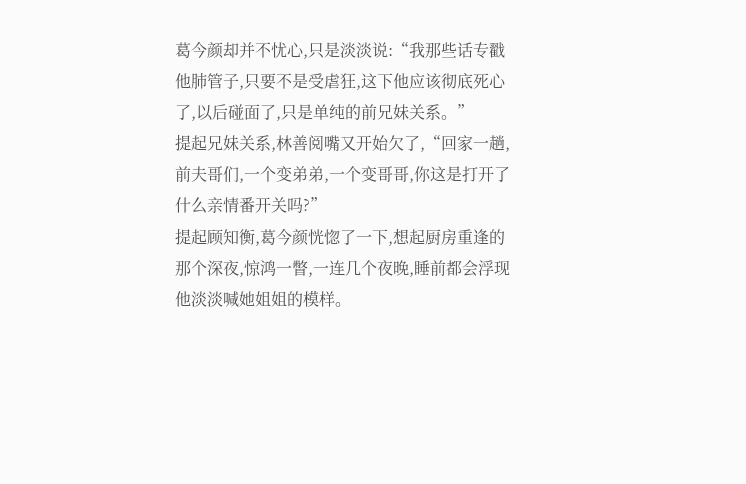葛今颜却并不忧心,只是淡淡说:“我那些话专戳他肺管子,只要不是受虐狂,这下他应该彻底死心了,以后碰面了,只是单纯的前兄妹关系。”
提起兄妹关系,林善阅嘴又开始欠了,“回家一趟,前夫哥们,一个变弟弟,一个变哥哥,你这是打开了什么亲情番开关吗?”
提起顾知衡,葛今颜恍惚了一下,想起厨房重逢的那个深夜,惊鸿一瞥,一连几个夜晚,睡前都会浮现他淡淡喊她姐姐的模样。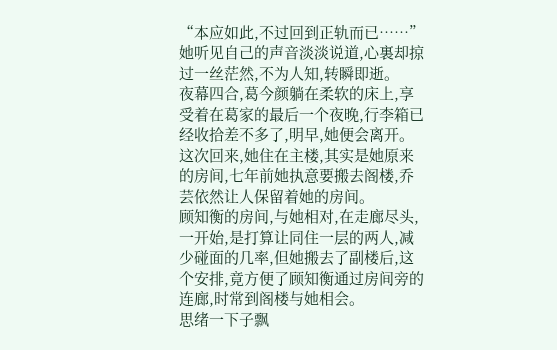“本应如此,不过回到正轨而已……”
她听见自己的声音淡淡说道,心裏却掠过一丝茫然,不为人知,转瞬即逝。
夜幕四合,葛今颜躺在柔软的床上,享受着在葛家的最后一个夜晚,行李箱已经收拾差不多了,明早,她便会离开。
这次回来,她住在主楼,其实是她原来的房间,七年前她执意要搬去阁楼,乔芸依然让人保留着她的房间。
顾知衡的房间,与她相对,在走廊尽头,一开始,是打算让同住一层的两人,减少碰面的几率,但她搬去了副楼后,这个安排,竟方便了顾知衡通过房间旁的连廊,时常到阁楼与她相会。
思绪一下子飘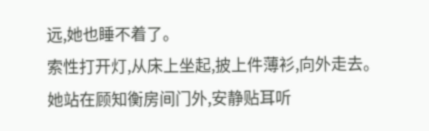远,她也睡不着了。
索性打开灯,从床上坐起,披上件薄衫,向外走去。
她站在顾知衡房间门外,安静贴耳听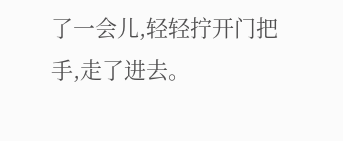了一会儿,轻轻拧开门把手,走了进去。